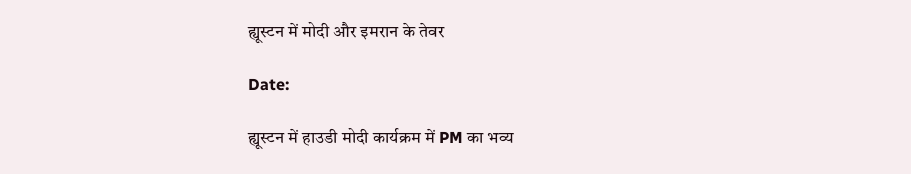ह्यूस्टन में मोदी और इमरान के तेवर

Date:

ह्यूस्टन में हाउडी मोदी कार्यक्रम में PM का भव्य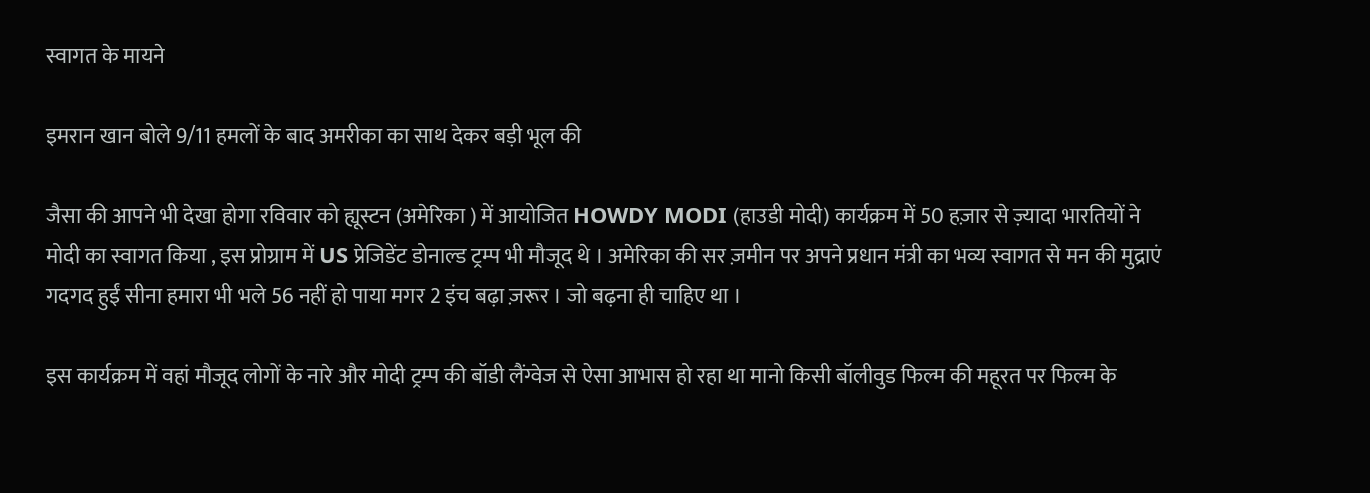स्वागत के मायने

इमरान खान बोले 9/11 हमलों के बाद अमरीका का साथ देकर बड़ी भूल की

जैसा की आपने भी देखा होगा रविवार को ह्यूस्टन (अमेरिका ) में आयोजित HOWDY MODI (हाउडी मोदी) कार्यक्रम में 50 हज़ार से ज़्यादा भारतियों ने मोदी का स्वागत किया , इस प्रोग्राम में US प्रेजिडेंट डोनाल्ड ट्रम्प भी मौजूद थे । अमेरिका की सर ज़मीन पर अपने प्रधान मंत्री का भव्य स्वागत से मन की मुद्राएं गदगद हुईं सीना हमारा भी भले 56 नहीं हो पाया मगर 2 इंच बढ़ा ज़रूर । जो बढ़ना ही चाहिए था ।

इस कार्यक्रम में वहां मौजूद लोगों के नारे और मोदी ट्रम्प की बॉडी लैंग्वेज से ऐसा आभास हो रहा था मानो किसी बॉलीवुड फिल्म की महूरत पर फिल्म के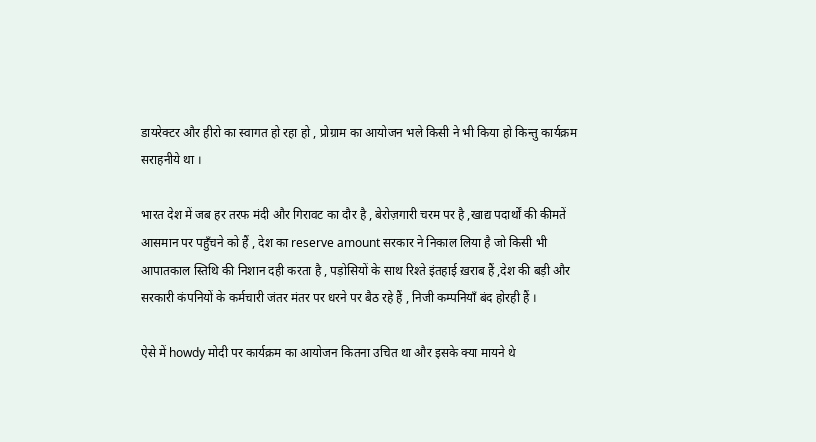डायरेक्टर और हीरो का स्वागत हो रहा हो , प्रोग्राम का आयोजन भले किसी ने भी किया हो किन्तु कार्यक्रम सराहनीये था ।

भारत देश में जब हर तरफ मंदी और गिरावट का दौर है , बेरोज़गारी चरम पर है ,खाद्य पदार्थों की कीमतें आसमान पर पहुँचने को हैं , देश का reserve amount सरकार ने निकाल लिया है जो किसी भी आपातकाल स्तिथि की निशान दही करता है , पड़ोसियों के साथ रिश्ते इंतहाई ख़राब हैं ,देश की बड़ी और सरकारी कंपनियों के कर्मचारी जंतर मंतर पर धरने पर बैठ रहे हैं , निजी कम्पनियाँ बंद होरही हैं ।

ऐसे में howdy मोदी पर कार्यक्रम का आयोजन कितना उचित था और इसके क्या मायने थे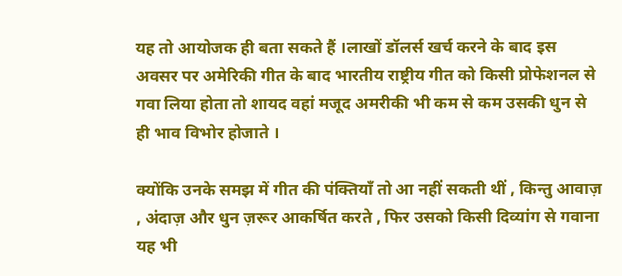यह तो आयोजक ही बता सकते हैं ।लाखों डॉलर्स खर्च करने के बाद इस अवसर पर अमेरिकी गीत के बाद भारतीय राष्ट्रीय गीत को किसी प्रोफेशनल से गवा लिया होता तो शायद वहां मजूद अमरीकी भी कम से कम उसकी धुन से ही भाव विभोर होजाते ।

क्योंकि उनके समझ में गीत की पंक्तियाँ तो आ नहीं सकती थीं , किन्तु आवाज़ , अंदाज़ और धुन ज़रूर आकर्षित करते , फिर उसको किसी दिव्यांग से गवाना यह भी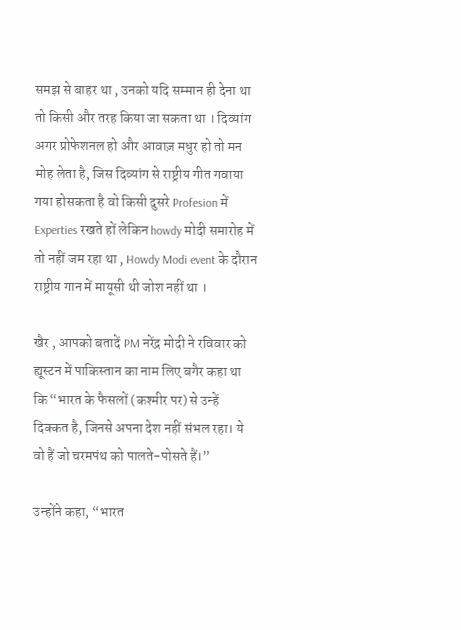समझ से बाहर था , उनको यदि सम्मान ही देना था तो किसी और तरह किया जा सकता था । दिव्यांग अगर प्रोफेशनल हो और आवाज़ मधुर हो तो मन मोह लेता है, जिस दिव्यांग से राष्ट्रीय गीत गवाया गया होसकता है वो किसी दुसरे Profesion में Experties रखते हों लेकिन howdy मोदी समारोह में तो नहीं जम रहा था , Howdy Modi event के दौरान राष्ट्रीय गान में मायूसी थी जोश नहीं था ।

खैर , आपको बतादें PM नरेंद्र मोदी ने रविवार को ह्यूस्टन में पाकिस्तान का नाम लिए बगैर कहा था कि “भारत के फैसलों (कश्मीर पर) से उन्हें दिक्कत है, जिनसे अपना देश नहीं संभल रहा। ये वो हैं जो चरमपंथ को पालते-पोसते हैं।”

उन्होंने कहा, “भारत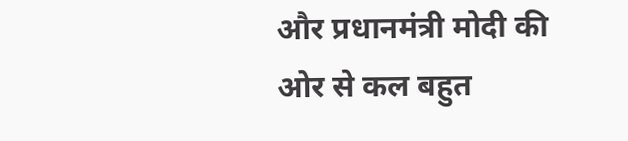और प्रधानमंत्री मोदी की ओर से कल बहुत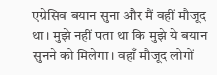एग्रेसिव बयान सुना और मैं वहीं मौजूद था। मुझे नहीं पता था कि मुझे ये बयान सुनने को मिलेगा। वहाँ मौजूद लोगों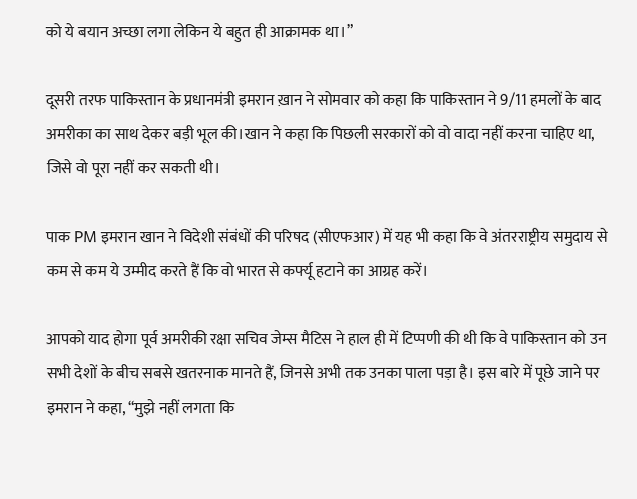को ये बयान अच्छा लगा लेकिन ये बहुत ही आक्रामक था।”

दूसरी तरफ पाकिस्तान के प्रधानमंत्री इमरान ख़ान ने सोमवार को कहा कि पाकिस्तान ने 9/11 हमलों के बाद अमरीका का साथ देकर बड़ी भूल की।खान ने कहा कि पिछली सरकारों को वो वादा नहीं करना चाहिए था, जिसे वो पूरा नहीं कर सकती थी।

पाक PM इमरान खान ने विदेशी संबंधों की परिषद (सीएफआर) में यह भी कहा कि वे अंतरराष्ट्रीय समुदाय से कम से कम ये उम्मीद करते हैं कि वो भारत से कर्फ्यू हटाने का आग्रह करें।

आपको याद होगा पूर्व अमरीकी रक्षा सचिव जेम्स मैटिस ने हाल ही में टिप्पणी की थी कि वे पाकिस्तान को उन सभी देशों के बीच सबसे खतरनाक मानते हैं, जिनसे अभी तक उनका पाला पड़ा है। इस बारे में पूछे जाने पर इमरान ने कहा, “मुझे नहीं लगता कि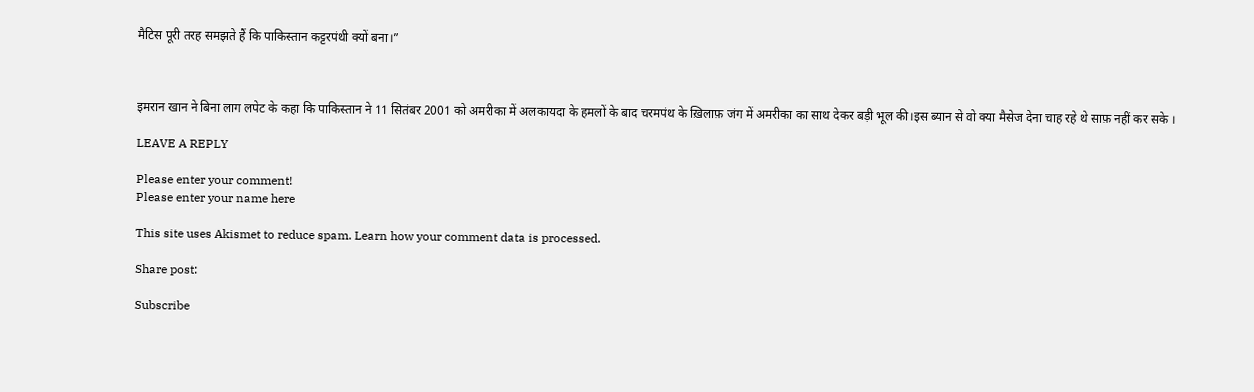मैटिस पूरी तरह समझते हैं कि पाकिस्तान कट्टरपंथी क्यों बना।”



इमरान खान ने बिना लाग लपेट के कहा कि पाकिस्तान ने 11 सितंबर 2001 को अमरीका में अलकायदा के हमलों के बाद चरमपंथ के ख़िलाफ़ जंग में अमरीका का साथ देकर बड़ी भूल की।इस ब्यान से वो क्या मैसेज देना चाह रहे थे साफ़ नहीं कर सके ।

LEAVE A REPLY

Please enter your comment!
Please enter your name here

This site uses Akismet to reduce spam. Learn how your comment data is processed.

Share post:

Subscribe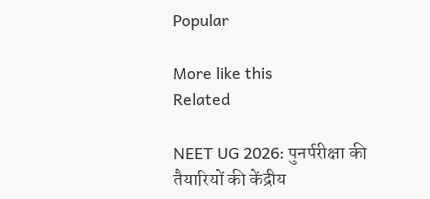Popular

More like this
Related

NEET UG 2026: पुनर्परीक्षा की तैयारियों की केंद्रीय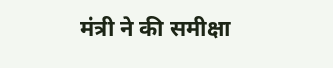मंत्री ने की समीक्षा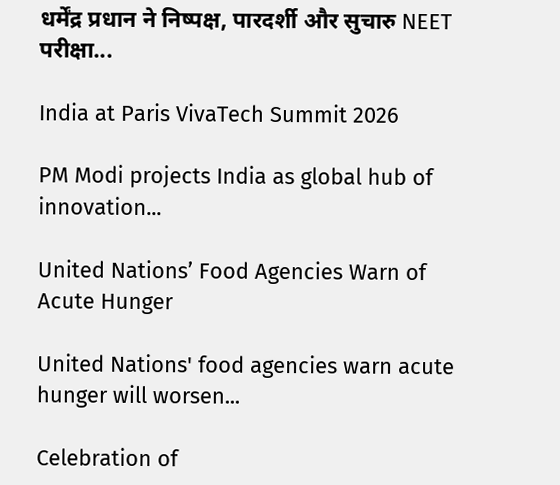धर्मेंद्र प्रधान ने निष्पक्ष, पारदर्शी और सुचारु NEET परीक्षा...

India at Paris VivaTech Summit 2026

PM Modi projects India as global hub of innovation...

United Nations’ Food Agencies Warn of Acute Hunger

United Nations' food agencies warn acute hunger will worsen...

Celebration of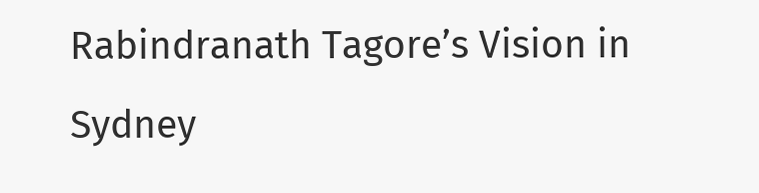Rabindranath Tagore’s Vision in Sydney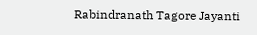Rabindranath Tagore Jayanti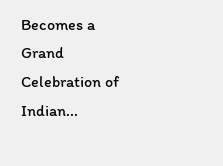Becomes a Grand Celebration of Indian...